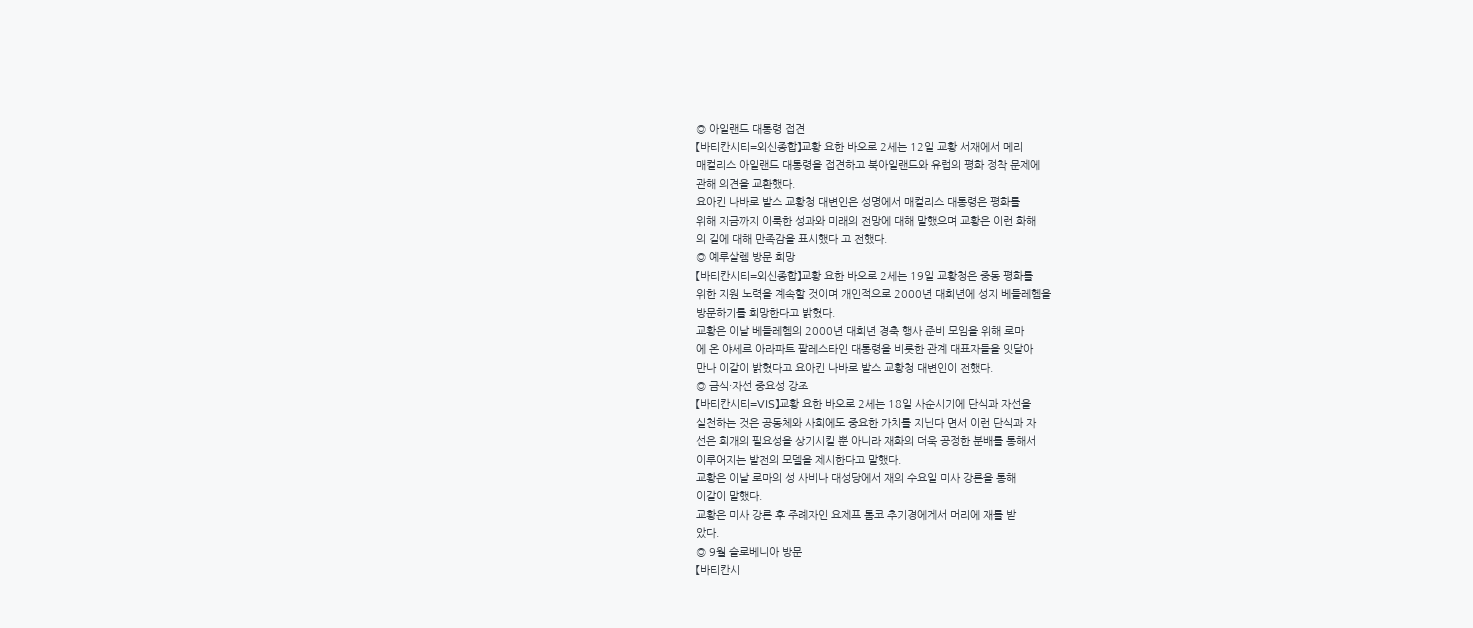◎ 아일랜드 대통령 접견
【바티칸시티=외신종합】교황 요한 바오로 2세는 12일 교황 서재에서 메리
매컬리스 아일랜드 대통령을 접견하고 북아일랜드와 유럽의 평화 정착 문제에
관해 의견을 교환했다.
요아킨 나바로 발스 교황청 대변인은 성명에서 매컬리스 대통령은 평화를
위해 지금까지 이룩한 성과와 미래의 전망에 대해 말했으며 교황은 이런 화해
의 길에 대해 만족감을 표시했다 고 전했다.
◎ 예루살렘 방문 희망
【바티칸시티=외신종합】교황 요한 바오로 2세는 19일 교황청은 중동 평화를
위한 지원 노력을 계속할 것이며 개인적으로 2000년 대희년에 성지 베들레헴을
방문하기를 희망한다고 밝혔다.
교황은 이날 베들레헴의 2000년 대희년 경축 행사 준비 모임을 위해 로마
에 온 야세르 아라파트 팔레스타인 대통령을 비롯한 관계 대표자들을 잇달아
만나 이같이 밝혔다고 요아킨 나바로 발스 교황청 대변인이 전했다.
◎ 금식·자선 중요성 강조
【바티칸시티=VIS】교황 요한 바오로 2세는 18일 사순시기에 단식과 자선을
실천하는 것은 공동체와 사회에도 중요한 가치를 지닌다 면서 이런 단식과 자
선은 회개의 필요성을 상기시킬 뿐 아니라 재화의 더욱 공정한 분배를 통해서
이루어지는 발전의 모델을 제시한다고 말했다.
교황은 이날 로마의 성 사비나 대성당에서 재의 수요일 미사 강론을 통해
이같이 말했다.
교황은 미사 강론 후 주례자인 요제프 톰코 추기경에게서 머리에 재를 받
았다.
◎ 9월 슬로베니아 방문
【바티칸시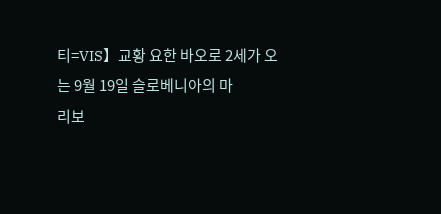티=VIS】교황 요한 바오로 2세가 오는 9월 19일 슬로베니아의 마
리보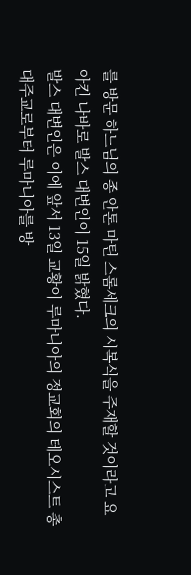를 방문 하느님의 종 안톤 마틴 스롬세크의 시복식을 주재할 것이라고 요
아킨 나바로 발스 대변인이 15일 밝혔다.
발스 대변인은 이에 앞서 13일 교황이 루마니아의 정교회의 테오시스트 총
대주교로부터 루마니아를 방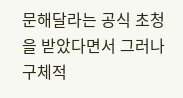문해달라는 공식 초청을 받았다면서 그러나 구체적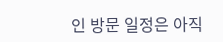인 방문 일정은 아직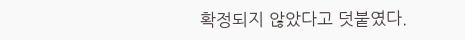확정되지 않았다고 덧붙였다.